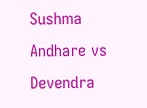Sushma Andhare vs Devendra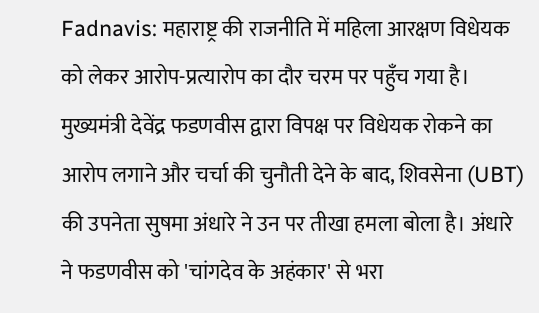Fadnavis: महाराष्ट्र की राजनीति में महिला आरक्षण विधेयक को लेकर आरोप-प्रत्यारोप का दौर चरम पर पहुँच गया है। मुख्यमंत्री देवेंद्र फडणवीस द्वारा विपक्ष पर विधेयक रोकने का आरोप लगाने और चर्चा की चुनौती देने के बाद, शिवसेना (UBT) की उपनेता सुषमा अंधारे ने उन पर तीखा हमला बोला है। अंधारे ने फडणवीस को 'चांगदेव के अहंकार' से भरा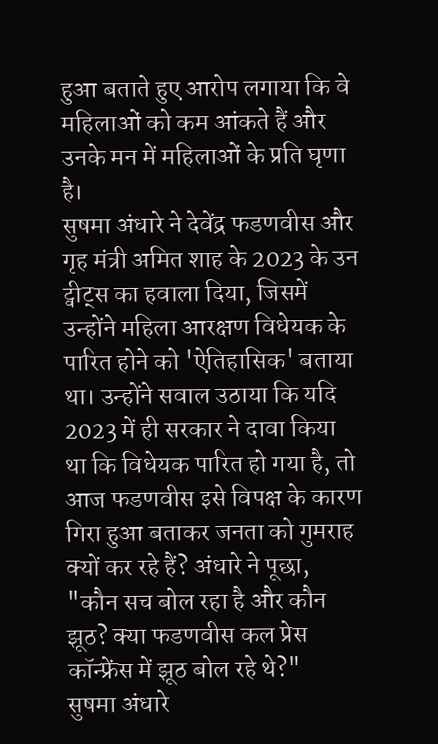हुआ बताते हुए आरोप लगाया कि वे महिलाओं को कम आंकते हैं और उनके मन में महिलाओं के प्रति घृणा है।
सुषमा अंधारे ने देवेंद्र फडणवीस और गृह मंत्री अमित शाह के 2023 के उन ट्वीट्स का हवाला दिया, जिसमें उन्होंने महिला आरक्षण विधेयक के पारित होने को 'ऐतिहासिक' बताया था। उन्होंने सवाल उठाया कि यदि 2023 में ही सरकार ने दावा किया था कि विधेयक पारित हो गया है, तो आज फडणवीस इसे विपक्ष के कारण गिरा हुआ बताकर जनता को गुमराह क्यों कर रहे हैं? अंधारे ने पूछा, "कौन सच बोल रहा है और कौन झूठ? क्या फडणवीस कल प्रेस कॉन्फ्रेंस में झूठ बोल रहे थे?"
सुषमा अंधारे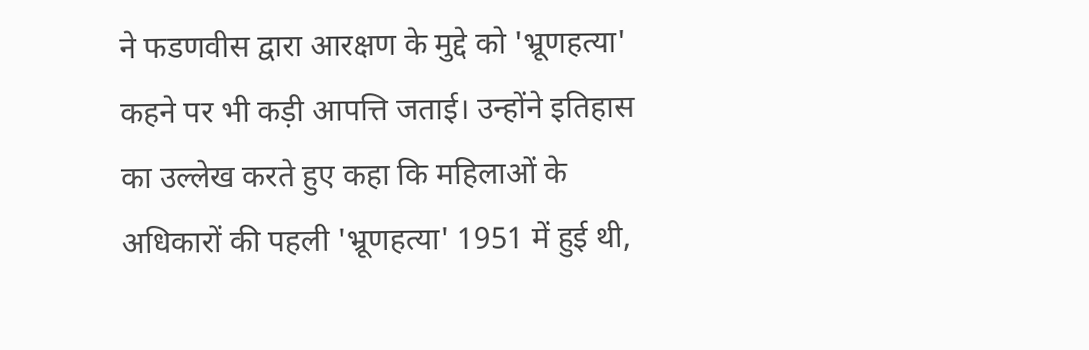ने फडणवीस द्वारा आरक्षण के मुद्दे को 'भ्रूणहत्या' कहने पर भी कड़ी आपत्ति जताई। उन्होंने इतिहास का उल्लेख करते हुए कहा कि महिलाओं के अधिकारों की पहली 'भ्रूणहत्या' 1951 में हुई थी,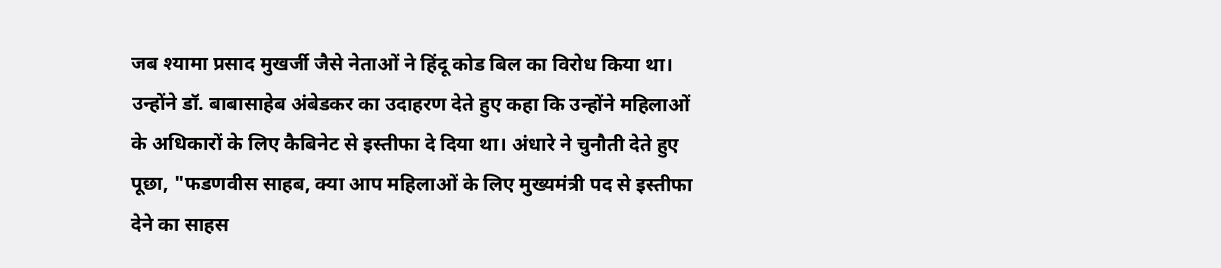जब श्यामा प्रसाद मुखर्जी जैसे नेताओं ने हिंदू कोड बिल का विरोध किया था। उन्होंने डॉ. बाबासाहेब अंबेडकर का उदाहरण देते हुए कहा कि उन्होंने महिलाओं के अधिकारों के लिए कैबिनेट से इस्तीफा दे दिया था। अंधारे ने चुनौती देते हुए पूछा, "फडणवीस साहब, क्या आप महिलाओं के लिए मुख्यमंत्री पद से इस्तीफा देने का साहस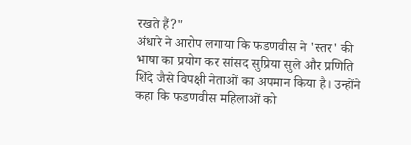रखते हैं?"
अंधारे ने आरोप लगाया कि फडणवीस ने 'स्तर' की भाषा का प्रयोग कर सांसद सुप्रिया सुले और प्रणिति शिंदे जैसे विपक्षी नेताओं का अपमान किया है। उन्होंने कहा कि फडणवीस महिलाओं को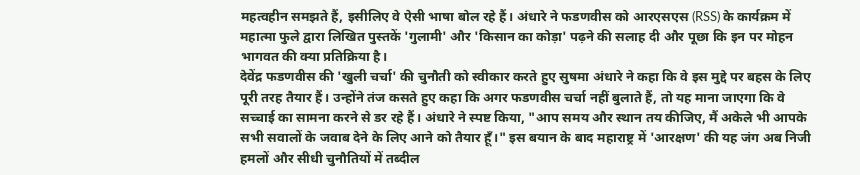महत्वहीन समझते हैं, इसीलिए वे ऐसी भाषा बोल रहे हैं। अंधारे ने फडणवीस को आरएसएस (RSS) के कार्यक्रम में महात्मा फुले द्वारा लिखित पुस्तकें 'गुलामी' और 'किसान का कोड़ा' पढ़ने की सलाह दी और पूछा कि इन पर मोहन भागवत की क्या प्रतिक्रिया है।
देवेंद्र फडणवीस की 'खुली चर्चा' की चुनौती को स्वीकार करते हुए सुषमा अंधारे ने कहा कि वे इस मुद्दे पर बहस के लिए पूरी तरह तैयार हैं। उन्होंने तंज कसते हुए कहा कि अगर फडणवीस चर्चा नहीं बुलाते हैं, तो यह माना जाएगा कि वे सच्चाई का सामना करने से डर रहे हैं। अंधारे ने स्पष्ट किया, "आप समय और स्थान तय कीजिए, मैं अकेले भी आपके सभी सवालों के जवाब देने के लिए आने को तैयार हूँ।" इस बयान के बाद महाराष्ट्र में 'आरक्षण' की यह जंग अब निजी हमलों और सीधी चुनौतियों में तब्दील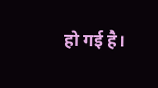हो गई है।